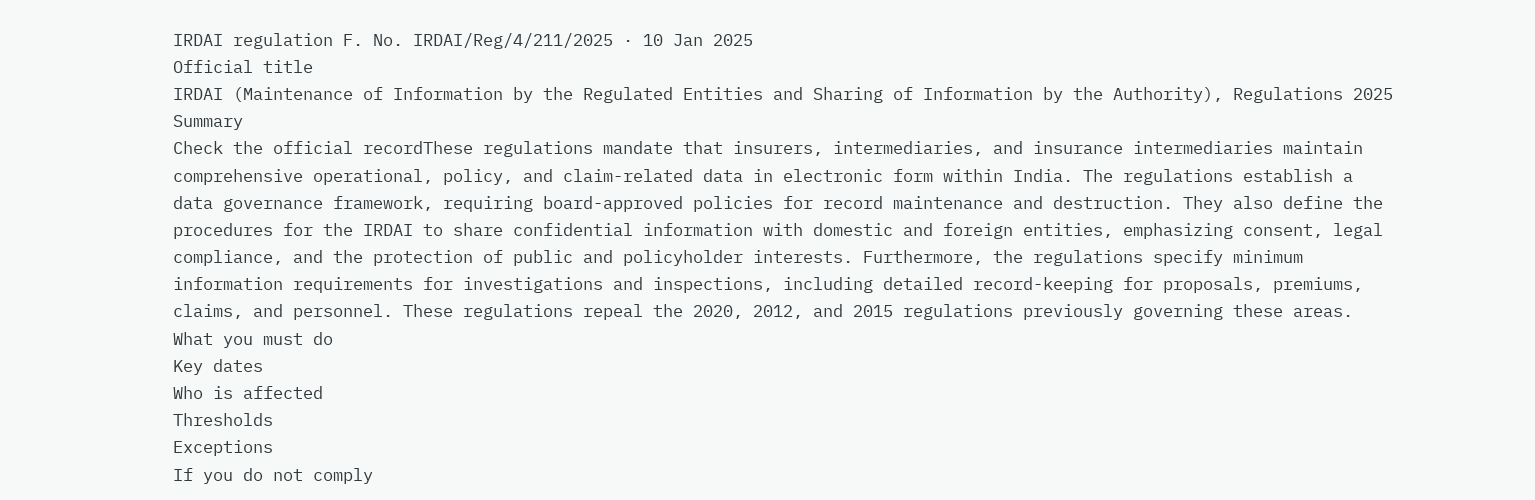IRDAI regulation F. No. IRDAI/Reg/4/211/2025 · 10 Jan 2025
Official title
IRDAI (Maintenance of Information by the Regulated Entities and Sharing of Information by the Authority), Regulations 2025
Summary
Check the official recordThese regulations mandate that insurers, intermediaries, and insurance intermediaries maintain comprehensive operational, policy, and claim-related data in electronic form within India. The regulations establish a data governance framework, requiring board-approved policies for record maintenance and destruction. They also define the procedures for the IRDAI to share confidential information with domestic and foreign entities, emphasizing consent, legal compliance, and the protection of public and policyholder interests. Furthermore, the regulations specify minimum information requirements for investigations and inspections, including detailed record-keeping for proposals, premiums, claims, and personnel. These regulations repeal the 2020, 2012, and 2015 regulations previously governing these areas.
What you must do
Key dates
Who is affected
Thresholds
Exceptions
If you do not comply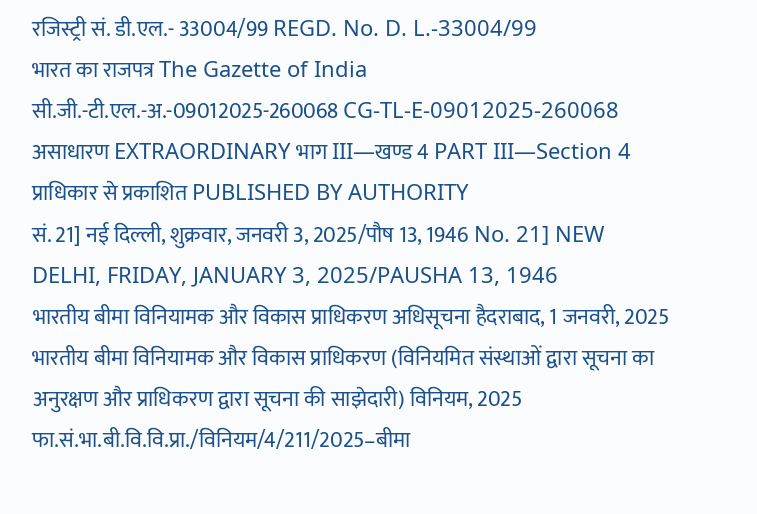रजिस्ट्री सं. डी.एल.- 33004/99 REGD. No. D. L.-33004/99
भारत का राजपत्र The Gazette of India
सी.जी.-टी.एल.-अ.-09012025-260068 CG-TL-E-09012025-260068
असाधारण EXTRAORDINARY भाग III—खण्ड 4 PART III—Section 4 प्राधिकार से प्रकाशित PUBLISHED BY AUTHORITY
सं. 21] नई दिल्ली, शुक्रवार, जनवरी 3, 2025/पौष 13, 1946 No. 21] NEW DELHI, FRIDAY, JANUARY 3, 2025/PAUSHA 13, 1946
भारतीय बीमा विनियामक और विकास प्राधिकरण अधिसूचना हैदराबाद, 1 जनवरी, 2025
भारतीय बीमा विनियामक और विकास प्राधिकरण (विनियमित संस्थाओं द्वारा सूचना का अनुरक्षण और प्राधिकरण द्वारा सूचना की साझेदारी) विनियम, 2025
फा.सं.भा.बी.वि.वि.प्रा./विनियम/4/211/2025–बीमा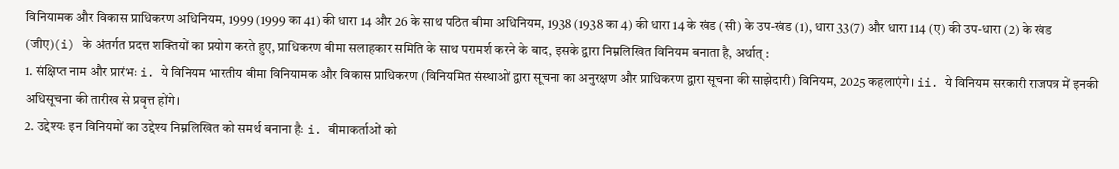विनियामक और विकास प्राधिकरण अधिनियम, 1999 (1999 का 41) की धारा 14 और 26 के साथ पठित बीमा अधिनियम, 1938 (1938 का 4) की धारा 14 के खंड (सी) के उप-खंड (1), धारा 33(7) और धारा 114 (ए) की उप-धारा (2) के खंड (जीए)(i) के अंतर्गत प्रदत्त शक्तियों का प्रयोग करते हुए, प्राधिकरण बीमा सलाहकार समिति के साथ परामर्श करने के बाद, इसके द्वारा निम्नलिखित विनियम बनाता है, अर्थात् :
1. संक्षिप्त नाम और प्रारंभः i. ये विनियम भारतीय बीमा विनियामक और विकास प्राधिकरण (विनियमित संस्थाओं द्वारा सूचना का अनुरक्षण और प्राधिकरण द्वारा सूचना की साझेदारी) विनियम, 2025 कहलाएंगे। ii. ये विनियम सरकारी राजपत्र में इनकी अधिसूचना की तारीख से प्रवृत्त होंगे।
2. उद्देश्यः इन विनियमों का उद्देश्य निम्नलिखित को समर्थ बनाना हैः i. बीमाकर्ताओं को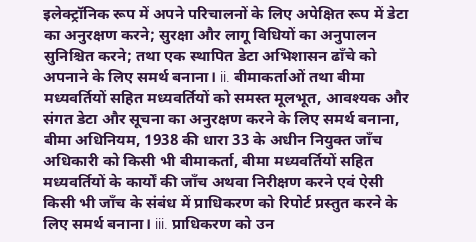इलेक्ट्रॉनिक रूप में अपने परिचालनों के लिए अपेक्षित रूप में डेटा का अनुरक्षण करने; सुरक्षा और लागू विधियों का अनुपालन सुनिश्चित करने; तथा एक स्थापित डेटा अभिशासन ढाँचे को अपनाने के लिए समर्थ बनाना। ii. बीमाकर्ताओं तथा बीमा मध्यवर्तियों सहित मध्यवर्तियों को समस्त मूलभूत, आवश्यक और संगत डेटा और सूचना का अनुरक्षण करने के लिए समर्थ बनाना, बीमा अधिनियम, 1938 की धारा 33 के अधीन नियुक्त जाँच अधिकारी को किसी भी बीमाकर्ता, बीमा मध्यवर्तियों सहित मध्यवर्तियों के कार्यों की जाँच अथवा निरीक्षण करने एवं ऐसी किसी भी जाँच के संबंध में प्राधिकरण को रिपोर्ट प्रस्तुत करने के लिए समर्थ बनाना। iii. प्राधिकरण को उन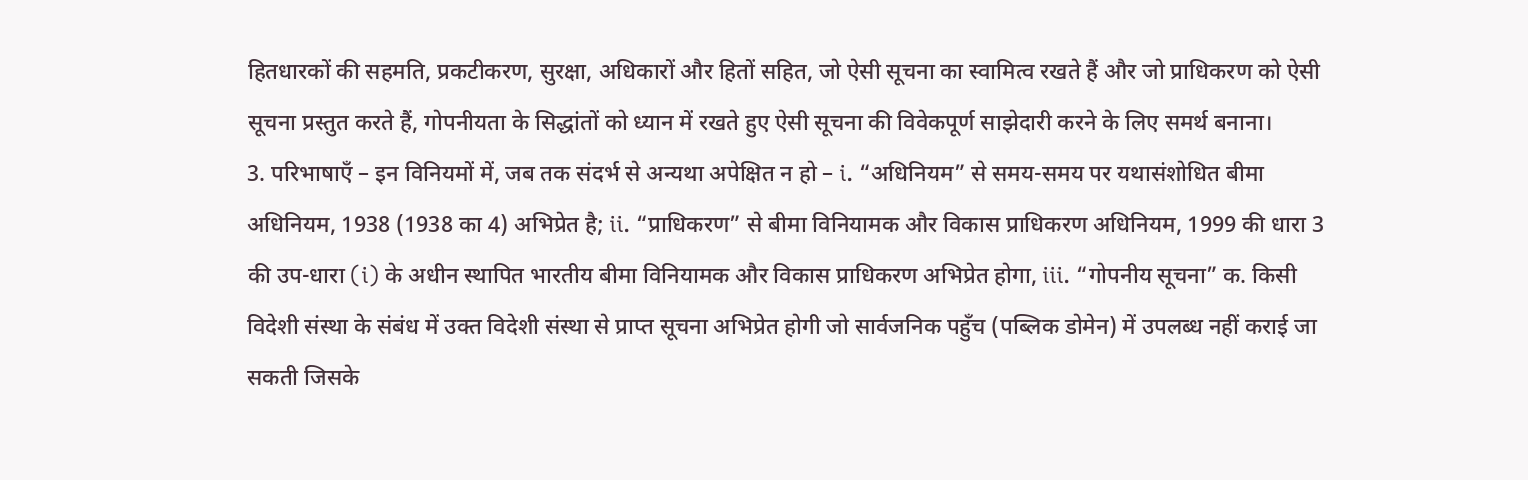हितधारकों की सहमति, प्रकटीकरण, सुरक्षा, अधिकारों और हितों सहित, जो ऐसी सूचना का स्वामित्व रखते हैं और जो प्राधिकरण को ऐसी सूचना प्रस्तुत करते हैं, गोपनीयता के सिद्धांतों को ध्यान में रखते हुए ऐसी सूचना की विवेकपूर्ण साझेदारी करने के लिए समर्थ बनाना।
3. परिभाषाएँ – इन विनियमों में, जब तक संदर्भ से अन्यथा अपेक्षित न हो – i. “अधिनियम” से समय-समय पर यथासंशोधित बीमा अधिनियम, 1938 (1938 का 4) अभिप्रेत है; ii. “प्राधिकरण” से बीमा विनियामक और विकास प्राधिकरण अधिनियम, 1999 की धारा 3 की उप-धारा (i) के अधीन स्थापित भारतीय बीमा विनियामक और विकास प्राधिकरण अभिप्रेत होगा, iii. “गोपनीय सूचना” क. किसी विदेशी संस्था के संबंध में उक्त विदेशी संस्था से प्राप्त सूचना अभिप्रेत होगी जो सार्वजनिक पहुँच (पब्लिक डोमेन) में उपलब्ध नहीं कराई जा सकती जिसके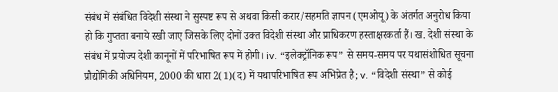संबंध में संबंधित विदेशी संस्था ने सुस्पष्ट रूप से अथवा किसी करार/सहमति ज्ञापन (एमओयू) के अंतर्गत अनुरोध किया हो कि गुप्तता बनाये रखी जाए जिसके लिए दोनों उक्त विदेशी संस्था और प्राधिकरण हस्ताक्षरकर्ता हैं। ख. देशी संस्था के संबंध में प्रयोज्य देशी कानूनों में परिभाषित रूप में होगी। iv. “इलेक्ट्रॉनिक रूप” से समय-समय पर यथासंशोधित सूचना प्रौद्योगिकी अधिनियम, 2000 की धारा 2(1)(द) में यथापरिभाषित रूप अभिप्रेत है; v. “विदेशी संस्था” से कोई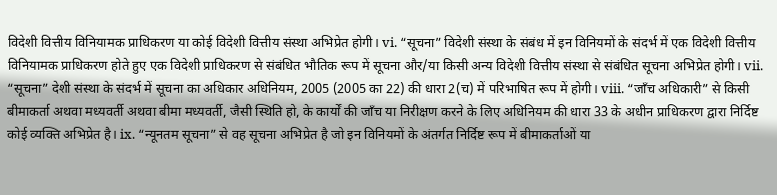विदेशी वित्तीय विनियामक प्राधिकरण या कोई विदेशी वित्तीय संस्था अभिप्रेत होगी। vi. “सूचना” विदेशी संस्था के संबंध में इन विनियमों के संदर्भ में एक विदेशी वित्तीय विनियामक प्राधिकरण होते हुए एक विदेशी प्राधिकरण से संबंधित भौतिक रूप में सूचना और/या किसी अन्य विदेशी वित्तीय संस्था से संबंधित सूचना अभिप्रेत होगी। vii. “सूचना” देशी संस्था के संदर्भ में सूचना का अधिकार अधिनियम, 2005 (2005 का 22) की धारा 2(च) में परिभाषित रूप में होगी। viii. “जाँच अधिकारी” से किसी बीमाकर्ता अथवा मध्यवर्ती अथवा बीमा मध्यवर्ती, जैसी स्थिति हो, के कार्यों की जाँच या निरीक्षण करने के लिए अधिनियम की धारा 33 के अधीन प्राधिकरण द्वारा निर्दिष्ट कोई व्यक्ति अभिप्रेत है। ix. “न्यूनतम सूचना” से वह सूचना अभिप्रेत है जो इन विनियमों के अंतर्गत निर्दिष्ट रूप में बीमाकर्ताओं या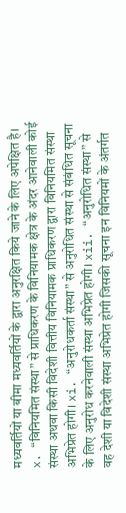मध्यवर्तियों या बीमा मध्यवर्तियों के द्वारा अनुरक्षित किये जाने के लिए अपेक्षित है। x. “विनियमित संस्था” से प्राधिकरण के विनियामक क्षेत्र के अंदर आनेवाली कोई संस्था अथवा किसी विदेशी वित्तीय विनियामक प्राधिकरण द्वारा विनियमित संस्था अभिप्रेत होगी। xi. “अनुरोधकर्ता संस्था” से अनुरोधित संस्था से संबंधित सूचना के लिए अनुरोध करनेवाली संस्था अभिप्रेत होगी। xii. “अनुरोधित संस्था” से वह देशी या विदेशी संस्था अभिप्रेत होगी जिसकी सूचना इन विनियमों के अंतर्गत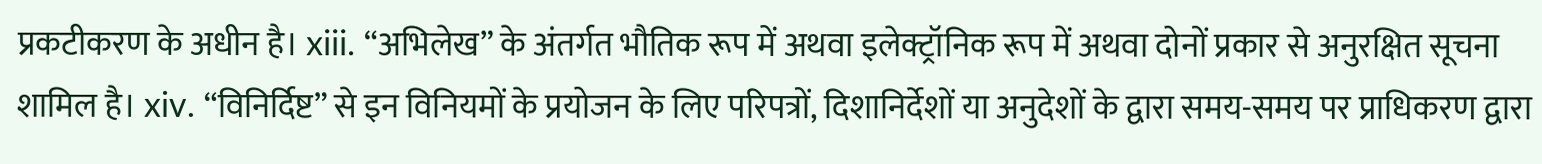प्रकटीकरण के अधीन है। xiii. “अभिलेख” के अंतर्गत भौतिक रूप में अथवा इलेक्ट्रॉनिक रूप में अथवा दोनों प्रकार से अनुरक्षित सूचना शामिल है। xiv. “विनिर्दिष्ट” से इन विनियमों के प्रयोजन के लिए परिपत्रों, दिशानिर्देशों या अनुदेशों के द्वारा समय-समय पर प्राधिकरण द्वारा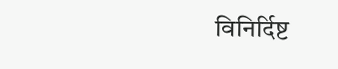विनिर्दिष्ट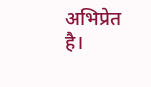अभिप्रेत है।